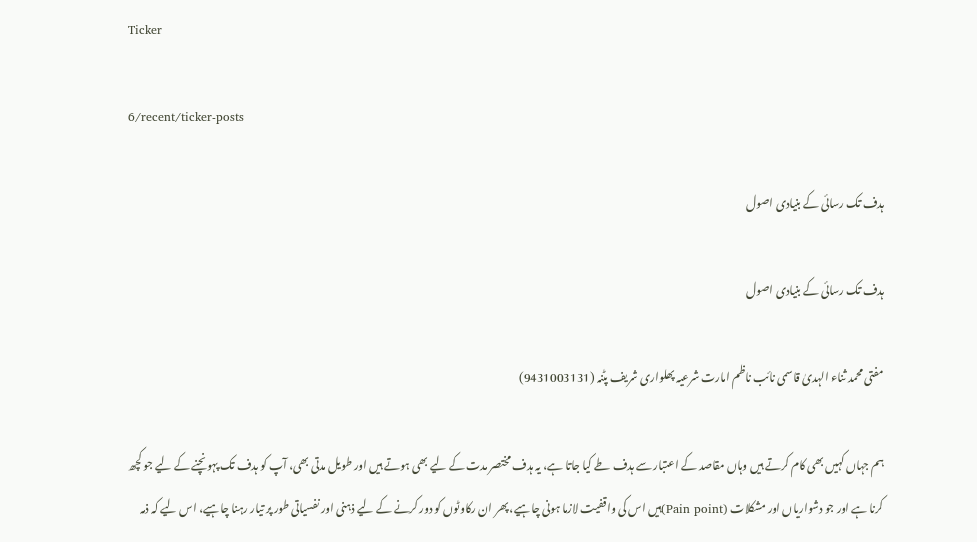Ticker

6/recent/ticker-posts

ہدف تک رسائی کے بنیادی اصول

ہدف تک رسائی کے بنیادی اصول

مفتی محمد ثناء الہدیٰ قاسمی نائب ناظم امارت شرعیہ پھلواری شریف پٹنہ (9431003131)

ہم جہاں کہیں بھی کام کرتے ہیں وہاں مقاصد کے اعتبار سے ہدف طے کیا جاتا ہے، یہ ہدف مختصر مدت کے لیے بھی ہوتے ہیں اور طویل مدتی بھی، آپ کو ہدف تک پہونچنے کے لیے جو کچھ کرنا ہے اور جو دشواریاں اور مشکلات (Pain point)ہیں اس کی واقفیت لازما ہونی چاہیے، پھر ان رکاوٹوں کو دور کرنے کے لیے ذہنی اور نفسیاتی طور پر تیار رہنا چاہیے، اس لیے کہ ذمہ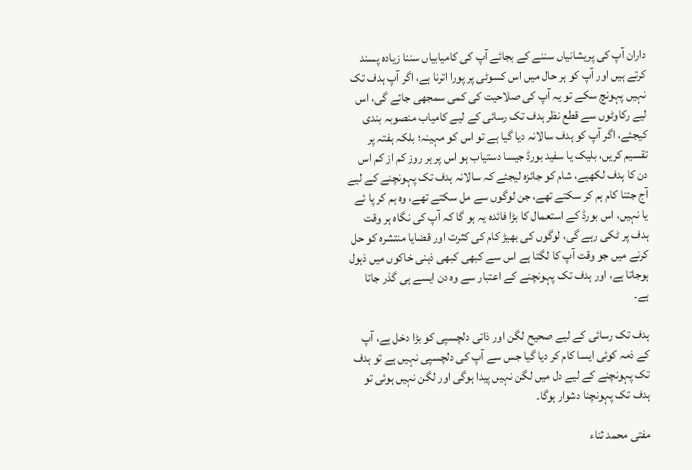داران آپ کی پریشانیاں سننے کے بجائے آپ کی کامیابیاں سننا زیادہ پسند کرتے ہیں اور آپ کو ہر حال میں اس کسوٹی پر پورا اترنا ہے، اگر آپ ہدف تک نہیں پہونچ سکے تو یہ آپ کی صلاحیت کی کمی سمجھی جائے گی، اس لیے رکاوٹوں سے قطع نظر ہدف تک رسائی کے لیے کامیاب منصوبہ بندی کیجئے، اگر آپ کو ہدف سالانہ دیا گیا ہے تو اس کو مہینہ؛ بلکہ ہفتہ پر تقسیم کریں، بلیک یا سفید بورڈ جیسا دستیاب ہو اس پر ہر روز کم از کم اس دن کا ہدف لکھیے، شام کو جائزہ لیجئے کہ سالانہ ہدف تک پہونچنے کے لیے آج جتنا کام ہم کر سکتے تھے، جن لوگوں سے مل سکتے تھے، وہ ہم کر پا ئے یا نہیں، اس بورڈ کے استعمال کا بڑا فائدہ یہ ہو گا کہ آپ کی نگاہ ہر وقت ہدف پر ٹکی رہے گی، لوگوں کی بھیڑ کام کی کثرت اور قضایا منتشرہ کو حل کرنے میں جو وقت آپ کا لگتا ہے اس سے کبھی کبھی ذہنی خاکوں میں ذہول ہوجاتا ہے، اور ہدف تک پہونچنے کے اعتبار سے وہ دن ایسے ہی گذر جاتا ہے۔

ہدف تک رسائی کے لیے صحیح لگن اور ذاتی دلچسپی کو بڑا دخل ہے، آپ کے ذمہ کوئی ایسا کام کر دیا گیا جس سے آپ کی دلچسپی نہیں ہے تو ہدف تک پہونچنے کے لیے دل میں لگن نہیں پیدا ہوگی اور لگن نہیں ہوئی تو ہدف تک پہونچنا دشوار ہوگا۔

مفتی محمد ثناء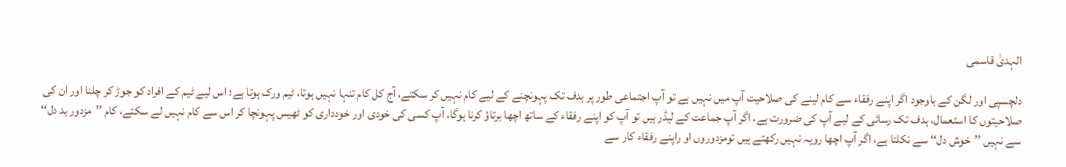الہدیٰ قاسمی

دلچسپی اور لگن کے باوجود اگر اپنے رفقاء سے کام لینے کی صلاحیت آپ میں نہیں ہے تو آپ اجتماعی طور پر ہدف تک پہونچنے کے لیے کام نہیں کر سکتے، آج کل کام تنہا نہیں ہوتا، ٹیم ورک ہوتا ہے؛ اس لیے ٹیم کے افراد کو جوڑ کر چلنا اور ان کی صلاحیتوں کا استعمال، ہدف تک رسائی کے لیے آپ کی ضرورت ہے، اگر آپ جماعت کے لیڈر ہیں تو آپ کو اپنے رفقاء کے ساتھ اچھا برتاؤ کرنا ہوگا، آپ کسی کی خودی اور خودداری کو ٹھیس پہونچا کر اس سے کام نہیں لے سکتے، کام ’’مزدور بد دل‘‘ سے نہیں ’’خوش دل‘‘ سے نکلتا ہے، اگر آپ اچھا رویہ نہیں رکھتے ہیں تومزدوروں او راپنے رفقاء کار سے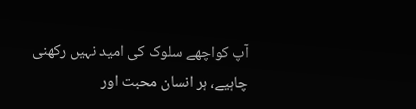آپ کواچھے سلوک کی امید نہیں رکھنی چاہیے، ہر انسان محبت اور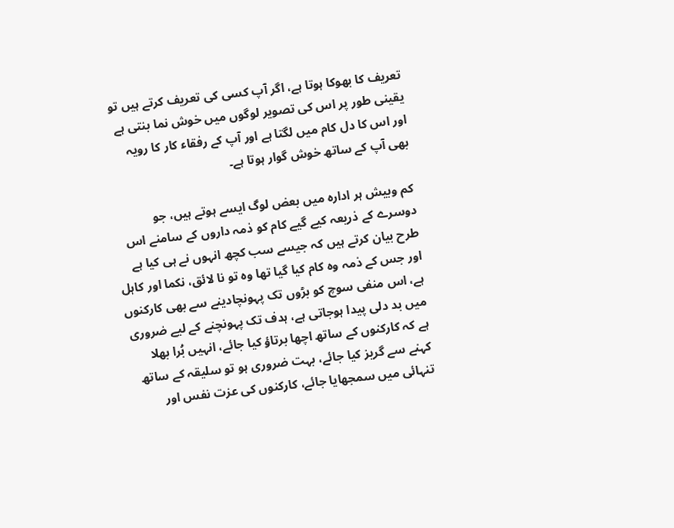تعریف کا بھوکا ہوتا ہے، اگر آپ کسی کی تعریف کرتے ہیں تو یقینی طور پر اس کی تصویر لوگوں میں خوش نما بنتی ہے اور اس کا دل کام میں لگتا ہے اور آپ کے رفقاء کار کا رویہ بھی آپ کے ساتھ خوش گوار ہوتا ہے۔

کم وبیش ہر ادارہ میں بعض لوگ ایسے ہوتے ہیں، جو دوسرے کے ذریعہ کیے گیے کام کو ذمہ داروں کے سامنے اس طرح بیان کرتے ہیں کہ جیسے سب کچھ انہوں نے ہی کیا ہے اور جس کے ذمہ وہ کام کیا گیا تھا وہ تو نا لائق، نکما اور کاہل ہے، اس منفی سوچ کو بڑوں تک پہونچادینے سے بھی کارکنوں میں بد دلی پیدا ہوجاتی ہے، ہدف تک پہونچنے کے لیے ضروری ہے کہ کارکنوں کے ساتھ اچھا برتاؤ کیا جائے، انہیں بُرا بھلا کہنے سے گریز کیا جائے، بہت ضروری ہو تو سلیقہ کے ساتھ تنہائی میں سمجھایا جائے، کارکنوں کی عزت نفس اور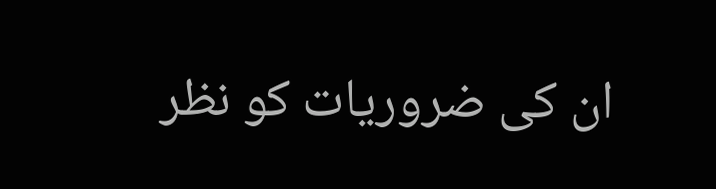ان کی ضروریات کو نظر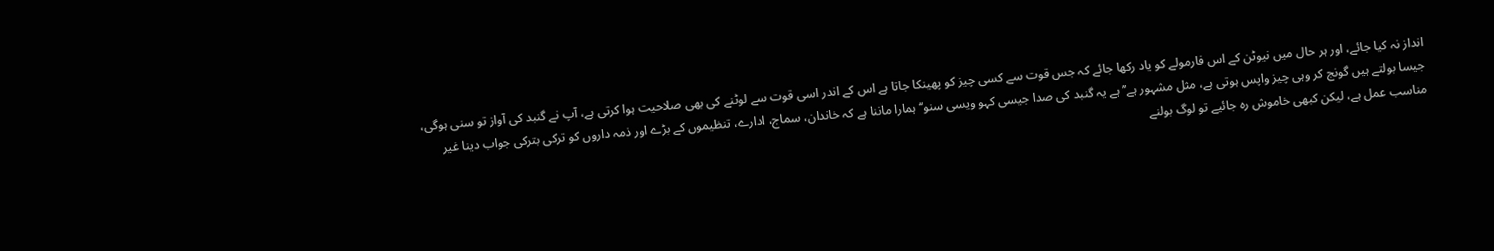انداز نہ کیا جائے، اور ہر حال میں نیوٹن کے اس فارمولے کو یاد رکھا جائے کہ جس قوت سے کسی چیز کو پھینکا جاتا ہے اس کے اندر اسی قوت سے لوٹنے کی بھی صلاحیت ہوا کرتی ہے، آپ نے گنبد کی آواز تو سنی ہوگی، جیسا بولتے ہیں گونج کر وہی چیز واپس ہوتی ہے، مثل مشہور ہے’’ہے یہ گنبد کی صدا جیسی کہو ویسی سنو‘‘ ہمارا ماننا ہے کہ خاندان، سماج، ادارے، تنظیموں کے بڑے اور ذمہ داروں کو ترکی بترکی جواب دینا غیر مناسب عمل ہے، لیکن کبھی خاموش رہ جائیے تو لوگ بولنے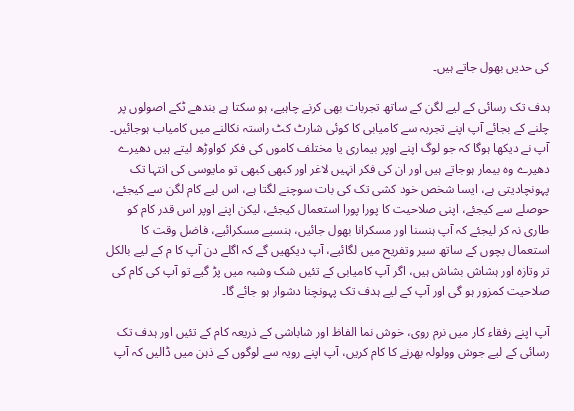کی حدیں بھول جاتے ہیں۔

ہدف تک رسائی کے لیے لگن کے ساتھ تجربات بھی کرنے چاہیے، ہو سکتا ہے بندھے ٹکے اصولوں پر چلنے کے بجائے آپ اپنے تجربہ سے کامیابی کا کوئی شارٹ کٹ راستہ نکالنے میں کامیاب ہوجائیں۔ آپ نے دیکھا ہوگا کہ جو لوگ اپنے اوپر بیماری یا مختلف کاموں کی فکر کواوڑھ لیتے ہیں دھیرے دھیرے وہ بیمار ہوجاتے ہیں اور ان کی فکر انہیں لاغر اور کبھی کبھی تو مایوسی کی انتہا تک پہونچادیتی ہے، ایسا شخص خود کشی تک کی بات سوچنے لگتا ہے، اس لیے کام لگن سے کیجئے، حوصلے سے کیجئے، اپنی صلاحیت کا پورا پورا استعمال کیجئے، لیکن اپنے اوپر اس قدر کام کو طاری نہ کر لیجئے کہ آپ ہنسنا اور مسکرانا بھول جائیں، ہنسیے مسکرائیے، فاضل وقت کا استعمال بچوں کے ساتھ سیر وتفریح میں لگائیے، آپ دیکھیں گے کہ اگلے دن آپ کا م کے لیے بالکل تر وتازہ اور ہشاش بشاش ہیں، اگر آپ کامیابی کے تئیں شک وشبہ میں پڑ گیے تو آپ کی کام کی صلاحیت کمزور ہو گی اور آپ کے لیے ہدف تک پہونچنا دشوار ہو جائے گا۔

آپ اپنے رفقاء کار میں نرم روی، خوش نما الفاظ اور شاباشی کے ذریعہ کام کے تئیں اور ہدف تک رسائی کے لیے جوش وولولہ بھرنے کا کام کریں، آپ اپنے رویہ سے لوگوں کے ذہن میں ڈالیں کہ آپ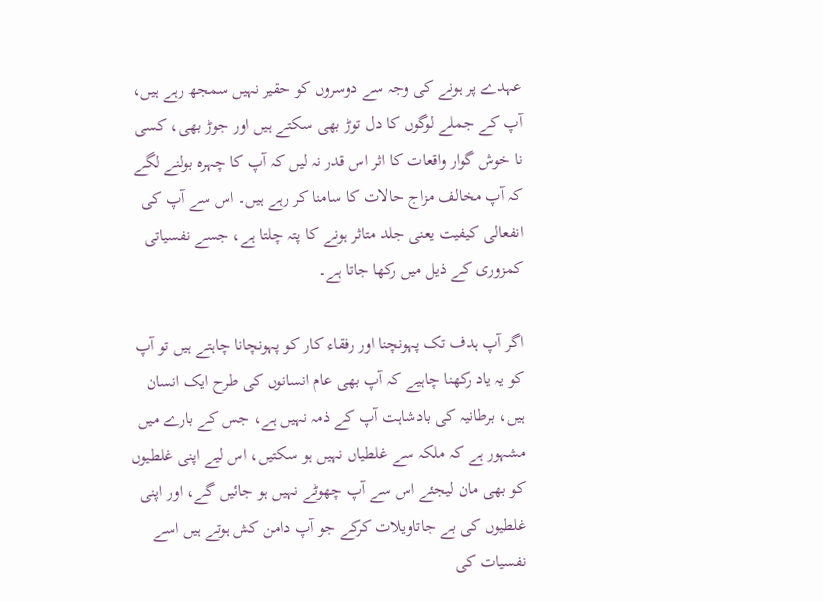عہدے پر ہونے کی وجہ سے دوسروں کو حقیر نہیں سمجھ رہے ہیں، آپ کے جملے لوگوں کا دل توڑ بھی سکتے ہیں اور جوڑ بھی، کسی نا خوش گوار واقعات کا اثر اس قدر نہ لیں کہ آپ کا چہرہ بولنے لگے کہ آپ مخالف مزاج حالات کا سامنا کر رہے ہیں۔ اس سے آپ کی انفعالی کیفیت یعنی جلد متاثر ہونے کا پتہ چلتا ہے، جسے نفسیاتی کمزوری کے ذیل میں رکھا جاتا ہے۔

اگر آپ ہدف تک پہونچنا اور رفقاء کار کو پہونچانا چاہتے ہیں تو آپ کو یہ یاد رکھنا چاہیے کہ آپ بھی عام انسانوں کی طرح ایک انسان ہیں، برطانیہ کی بادشاہت آپ کے ذمہ نہیں ہے، جس کے بارے میں مشہور ہے کہ ملکہ سے غلطیاں نہیں ہو سکتیں، اس لیے اپنی غلطیوں کو بھی مان لیجئے اس سے آپ چھوٹے نہیں ہو جائیں گے، اور اپنی غلطیوں کی بے جاتاویلات کرکے جو آپ دامن کش ہوتے ہیں اسے نفسیات کی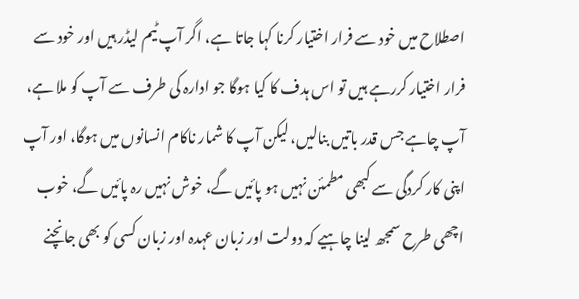اصطلاح میں خود سے فرار اختیار کرنا کہا جاتا ہے، اگر آپ ٹیم لیڈر ہیں اور خود سے فرار اختیار کررہے ہیں تو اس ہدف کا کیا ہوگا جو ادارہ کی طرف سے آپ کو ملا ہے، آپ چاہے جس قدر باتیں بنالیں، لیکن آپ کا شمار ناکام انسانوں میں ہوگا، اور آپ اپنی کار کردگی سے کبھی مطمئن نہیں ہو پائیں گے، خوش نہیں رہ پائیں گے، خوب اچھی طرح سمجھ لینا چاہیے کہ دولت اور زبان عہدہ اور زبان کسی کو بھی جانچنے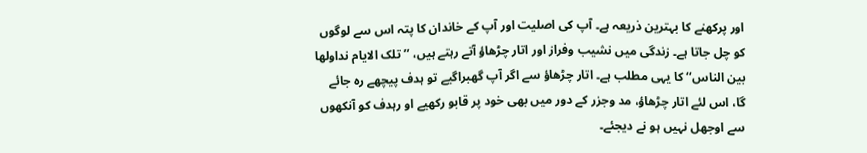اور پرکھنے کا بہترین ذریعہ ہے۔ آپ کی اصلیت اور آپ کے خاندان کا پتہ اس سے لوگوں کو چل جاتا ہے۔ زندگی میں نشیب وفراز اور اتار چڑھاؤ آتے رہتے ہیں، ’’ تلک الایام نداولھا بین الناس‘‘ کا یہی مطلب ہے۔ اتار چڑھاؤ سے اگر آپ گھبراگیے تو ہدف پیچھے رہ جائے گا، اس لئے اتار چڑھاؤ، مد وجزر کے دور میں بھی خود پر قابو رکھیے او رہدف کو آنکھوں سے اوجھل نہیں ہو نے دیجئے۔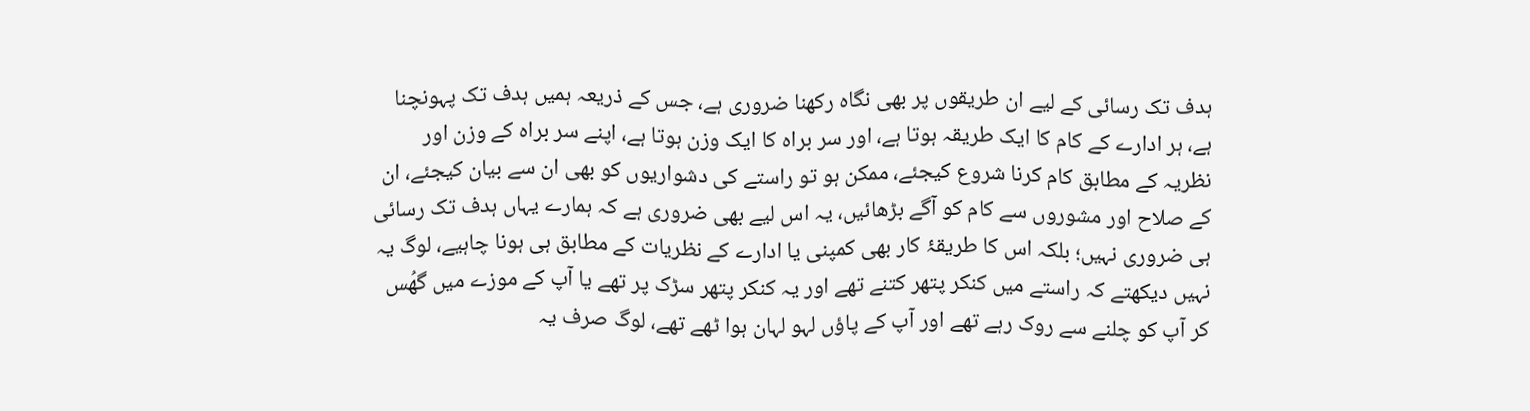ہدف تک رسائی کے لیے ان طریقوں پر بھی نگاہ رکھنا ضروری ہے، جس کے ذریعہ ہمیں ہدف تک پہونچنا ہے، ہر ادارے کے کام کا ایک طریقہ ہوتا ہے، اور سر براہ کا ایک وزن ہوتا ہے، اپنے سر براہ کے وزن اور نظریہ کے مطابق کام کرنا شروع کیجئے، ممکن ہو تو راستے کی دشواریوں کو بھی ان سے بیان کیجئے، ان کے صلاح اور مشوروں سے کام کو آگے بڑھائیں، یہ اس لیے بھی ضروری ہے کہ ہمارے یہاں ہدف تک رسائی ہی ضروری نہیں؛ بلکہ اس کا طریقۂ کار بھی کمپنی یا ادارے کے نظریات کے مطابق ہی ہونا چاہیے، لوگ یہ نہیں دیکھتے کہ راستے میں کنکر پتھر کتنے تھے اور یہ کنکر پتھر سڑک پر تھے یا آپ کے موزے میں گھُس کر آپ کو چلنے سے روک رہے تھے اور آپ کے پاؤں لہو لہان ہوا ٹھے تھے، لوگ صرف یہ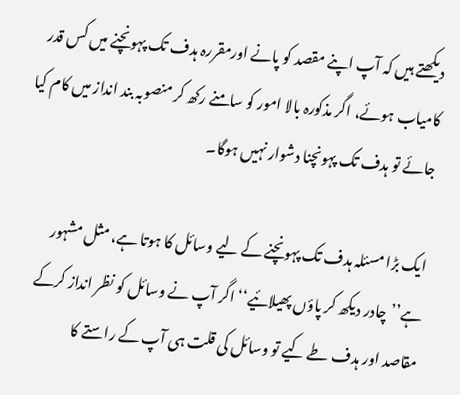دیکھتے ہیں کہ آپ اپنے مقصد کو پانے اورمقررہ ہدف تک پہونچنے میں کس قدر کامیاب ہوئے، اگر مذکورہ بالا امور کو سامنے رکھ کر منصوبہ بند انداز میں کام کیا جائے تو ہدف تک پہونچنا دشوار نہیں ہوگا۔

ایک بڑا مسئلہ ہدف تک پہونچنے کے لیے وسائل کا ہوتا ہے، مثل مشہور ہے’’چادر دیکھ کر پاؤں پھیلائیے‘‘ اگر آپ نے وسائل کو نظر انداز کرکے مقاصد اور ہدف طے کیے تو وسائل کی قلت ہی آپ کے راستے کا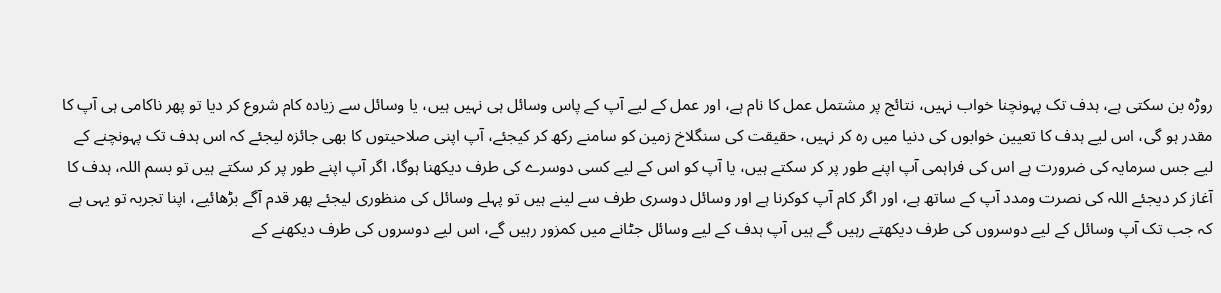روڑہ بن سکتی ہے، ہدف تک پہونچنا خواب نہیں، نتائج پر مشتمل عمل کا نام ہے، اور عمل کے لیے آپ کے پاس وسائل ہی نہیں ہیں، یا وسائل سے زیادہ کام شروع کر دیا تو پھر ناکامی ہی آپ کا مقدر ہو گی، اس لیے ہدف کا تعیین خوابوں کی دنیا میں رہ کر نہیں، حقیقت کی سنگلاخ زمین کو سامنے رکھ کر کیجئے، آپ اپنی صلاحیتوں کا بھی جائزہ لیجئے کہ اس ہدف تک پہونچنے کے لیے جس سرمایہ کی ضرورت ہے اس کی فراہمی آپ اپنے طور پر کر سکتے ہیں، یا آپ کو اس کے لیے کسی دوسرے کی طرف دیکھنا ہوگا، اگر آپ اپنے طور پر کر سکتے ہیں تو بسم اللہ، ہدف کا آغاز کر دیجئے اللہ کی نصرت ومدد آپ کے ساتھ ہے، اور اگر کام آپ کوکرنا ہے اور وسائل دوسری طرف سے لینے ہیں تو پہلے وسائل کی منظوری لیجئے پھر قدم آگے بڑھائیے، اپنا تجربہ تو یہی ہے کہ جب تک آپ وسائل کے لیے دوسروں کی طرف دیکھتے رہیں گے ہیں آپ ہدف کے لیے وسائل جٹانے میں کمزور رہیں گے، اس لیے دوسروں کی طرف دیکھنے کے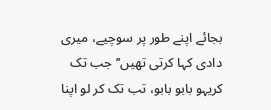بجائے اپنے طور پر سوچیے، میری دادی کہا کرتی تھیں’’جب تک کریہو بابو بابو، تب تک کر لو اپنا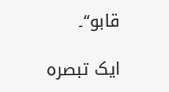قابو‘‘۔

ایک تبصرہ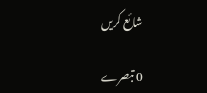شائع کریں

0 تبصرے